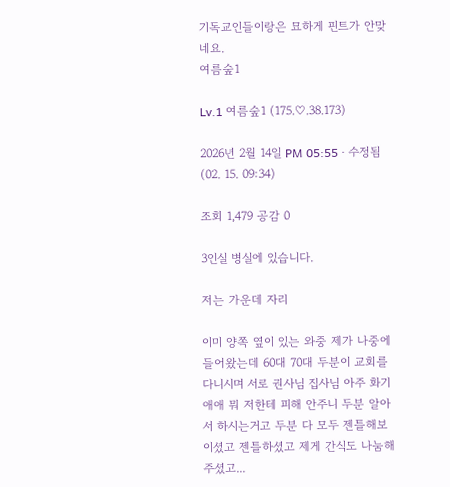기독교인들이랑은 묘하게 핀트가 안맞네요.
여름숲1

Lv.1 여름숲1 (175.♡.38.173)

2026년 2월 14일 PM 05:55 · 수정됨(02. 15. 09:34)

조회 1,479 공감 0

3인실 병실에 있습니다.

저는 가운데 자리

이미 양쪽 옆이 있는 와중 제가 나중에 들어왔는데 60대 70대 두분이 교회를 다니시며 서로 권사님 집사님 아주 화기애애 뭐 저한테 피해 안주니 두분 알아서 하시는거고 두분 다 모두 젠틀해보이셨고 젠틀하셨고 제게 간식도 나눔해 주셨고...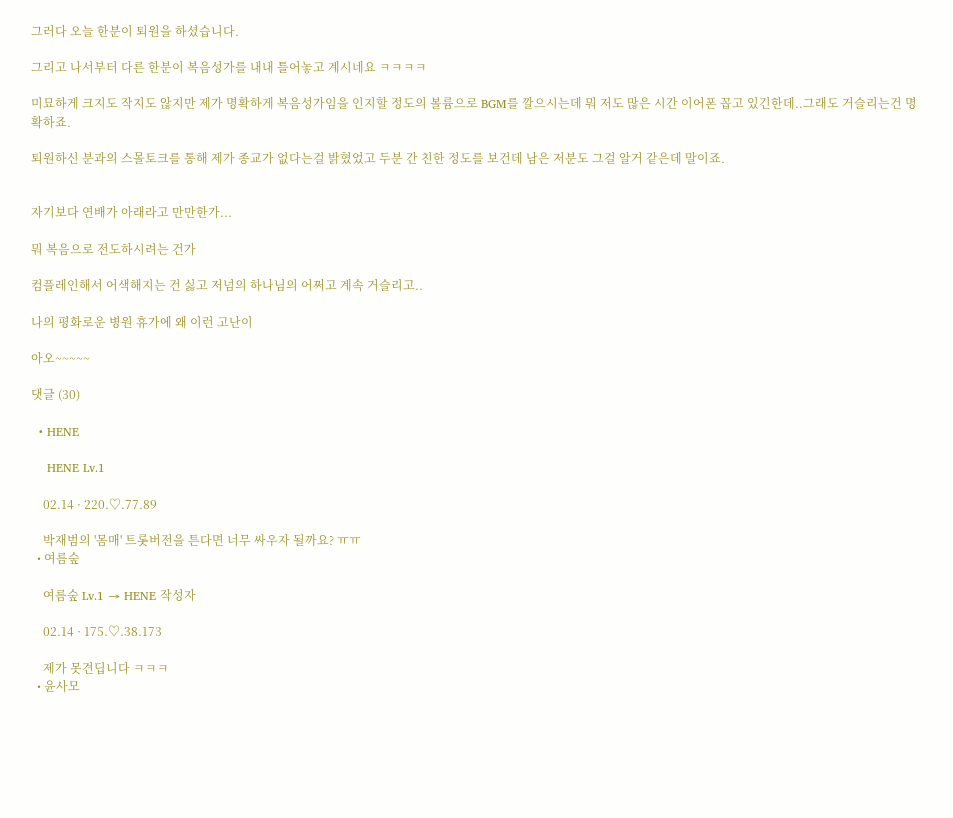그러다 오늘 한분이 퇴원을 하셨습니다.

그리고 나서부터 다른 한분이 복음성가를 내내 틀어놓고 계시네요 ㅋㅋㅋㅋ

미묘하게 크지도 작지도 않지만 제가 명확하게 복음성가임을 인지할 정도의 볼륨으로 BGM를 깔으시는데 뭐 저도 많은 시간 이어폰 꼽고 있긴한데..그래도 거슬리는건 명확하죠.

퇴원하신 분과의 스몰토크를 통해 제가 종교가 없다는걸 밝혔었고 두분 간 친한 정도를 보건데 남은 저분도 그걸 알거 같은데 말이죠.


자기보다 연배가 아래라고 만만한가...

뭐 복음으로 전도하시려는 건가

컴플레인해서 어색해지는 건 싫고 저넘의 하나님의 어쩌고 계속 거슬리고..

나의 평화로운 병원 휴가에 왜 이런 고난이

아오~~~~~

댓글 (30)

  • HENE

    HENE Lv.1

    02.14 · 220.♡.77.89

    박재범의 '몸매' 트롯버전을 튼다면 너무 싸우자 될까요? ㅠㅠ
  • 여름숲

    여름숲 Lv.1 → HENE 작성자

    02.14 · 175.♡.38.173

    제가 못견딥니다 ㅋㅋㅋ
  • 윤사모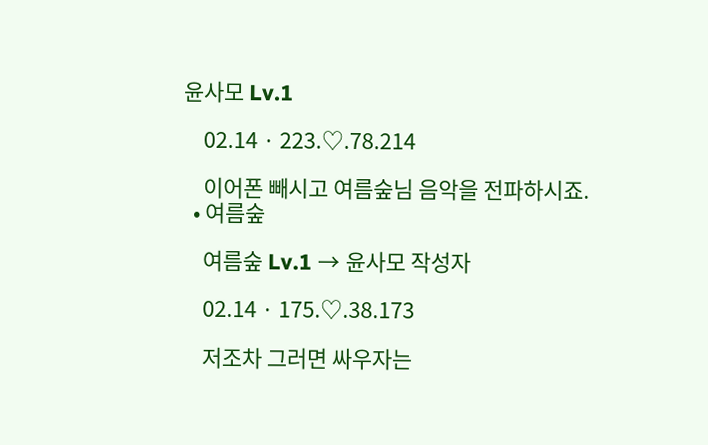윤사모 Lv.1

    02.14 · 223.♡.78.214

    이어폰 빼시고 여름숲님 음악을 전파하시죠.
  • 여름숲

    여름숲 Lv.1 → 윤사모 작성자

    02.14 · 175.♡.38.173

    저조차 그러면 싸우자는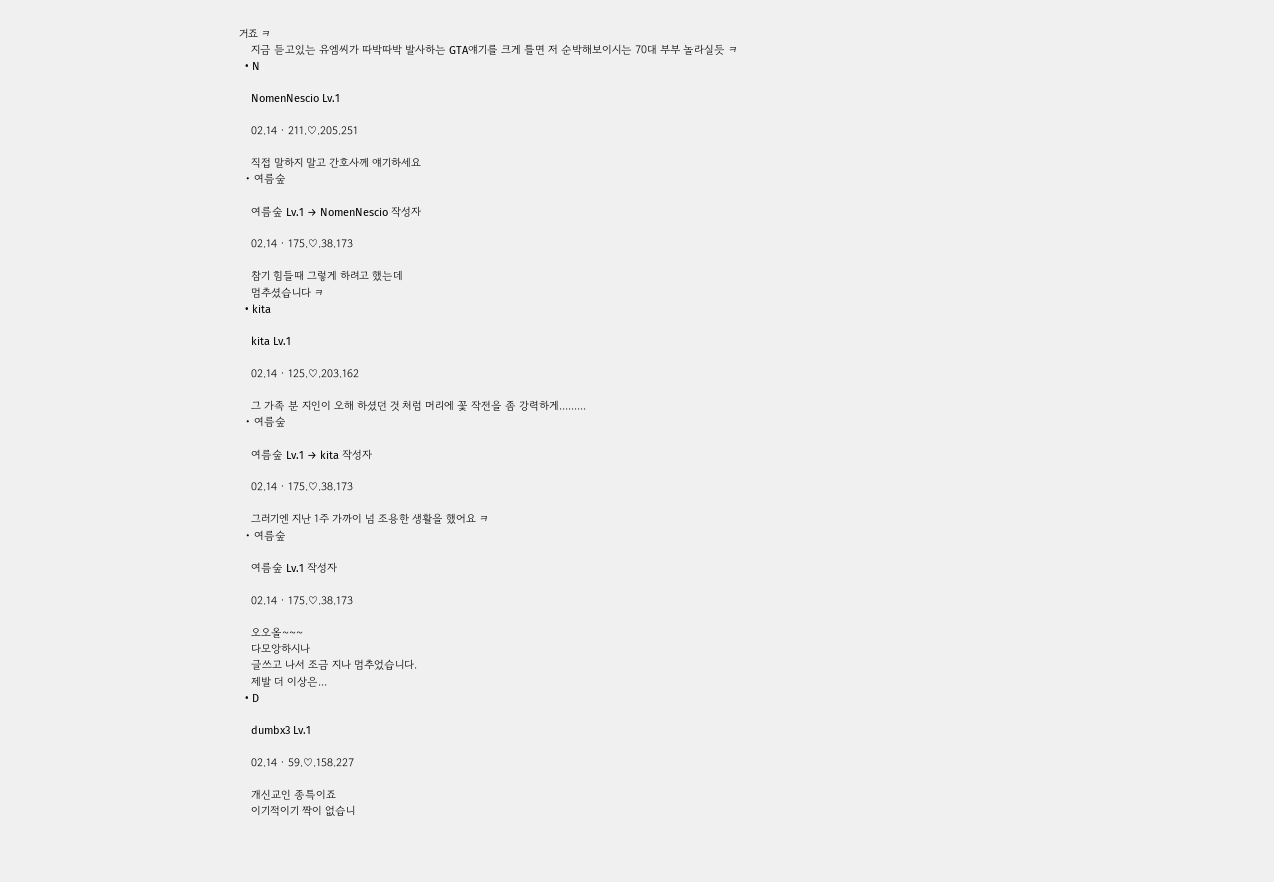거죠 ㅋ
    지금 듣고있는 유엠씨가 따박따박 발사하는 GTA얘기를 크게 틀면 저 순박해보이시는 70대 부부 놀라실듯 ㅋ
  • N

    NomenNescio Lv.1

    02.14 · 211.♡.205.251

    직접 말하지 말고 간호사께 얘기하세요
  • 여름숲

    여름숲 Lv.1 → NomenNescio 작성자

    02.14 · 175.♡.38.173

    참기 힘들때 그렇게 하려고 했는데
    멈추셨습니다 ㅋ
  • kita

    kita Lv.1

    02.14 · 125.♡.203.162

    그 가족 분 지인이 오해 하셨던 것 처럼 머리에 꽃 작전을 좀 강력하게.........
  • 여름숲

    여름숲 Lv.1 → kita 작성자

    02.14 · 175.♡.38.173

    그러기엔 지난 1주 가까이 넘 조용한 생활을 했어요 ㅋ
  • 여름숲

    여름숲 Lv.1 작성자

    02.14 · 175.♡.38.173

    오오올~~~
    다모앙하시나
    글쓰고 나서 조금 지나 멈추었습니다.
    제발 더 이상은...
  • D

    dumbx3 Lv.1

    02.14 · 59.♡.158.227

    개신교인 종특이죠
    이기적이기 짝이 없습니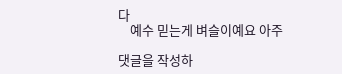다
    예수 믿는게 벼슬이예요 아주

댓글을 작성하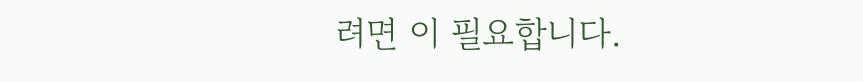려면 이 필요합니다.